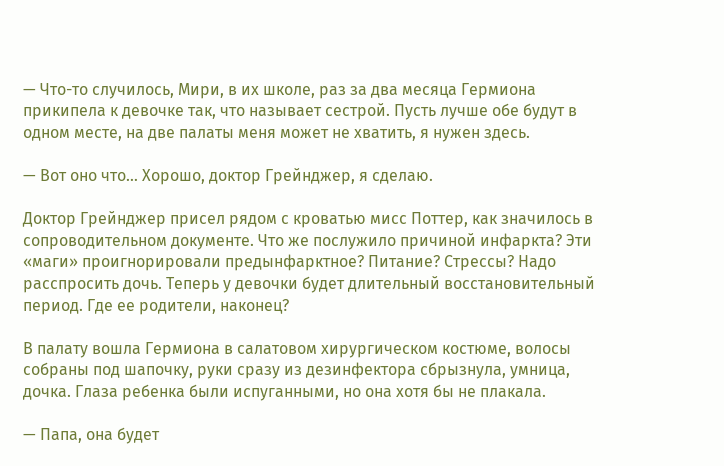— Что-то случилось, Мири, в их школе, раз за два месяца Гермиона прикипела к девочке так, что называет сестрой. Пусть лучше обе будут в одном месте, на две палаты меня может не хватить, я нужен здесь.

— Вот оно что… Хорошо, доктор Грейнджер, я сделаю.

Доктор Грейнджер присел рядом с кроватью мисс Поттер, как значилось в сопроводительном документе. Что же послужило причиной инфаркта? Эти «маги» проигнорировали предынфарктное? Питание? Стрессы? Надо расспросить дочь. Теперь у девочки будет длительный восстановительный период. Где ее родители, наконец?

В палату вошла Гермиона в салатовом хирургическом костюме, волосы собраны под шапочку, руки сразу из дезинфектора сбрызнула, умница, дочка. Глаза ребенка были испуганными, но она хотя бы не плакала.

— Папа, она будет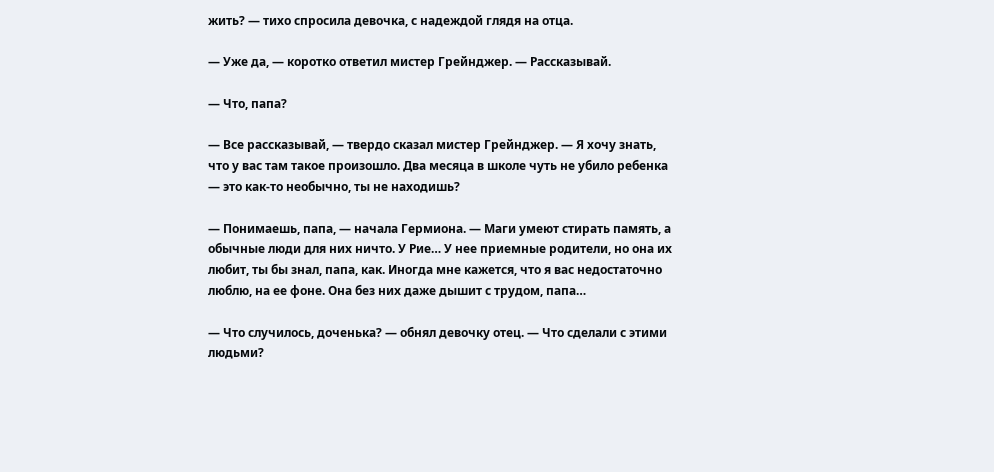жить? — тихо спросила девочка, с надеждой глядя на отца.

— Уже да, — коротко ответил мистер Грейнджер. — Рассказывай.

— Что, папа?

— Все рассказывай, — твердо сказал мистер Грейнджер. — Я хочу знать, что у вас там такое произошло. Два месяца в школе чуть не убило ребенка — это как-то необычно, ты не находишь?

— Понимаешь, папа, — начала Гермиона. — Маги умеют стирать память, а обычные люди для них ничто. У Рие… У нее приемные родители, но она их любит, ты бы знал, папа, как. Иногда мне кажется, что я вас недостаточно люблю, на ее фоне. Она без них даже дышит с трудом, папа…

— Что случилось, доченька? — обнял девочку отец. — Что сделали с этими людьми?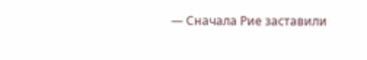— Сначала Рие заставили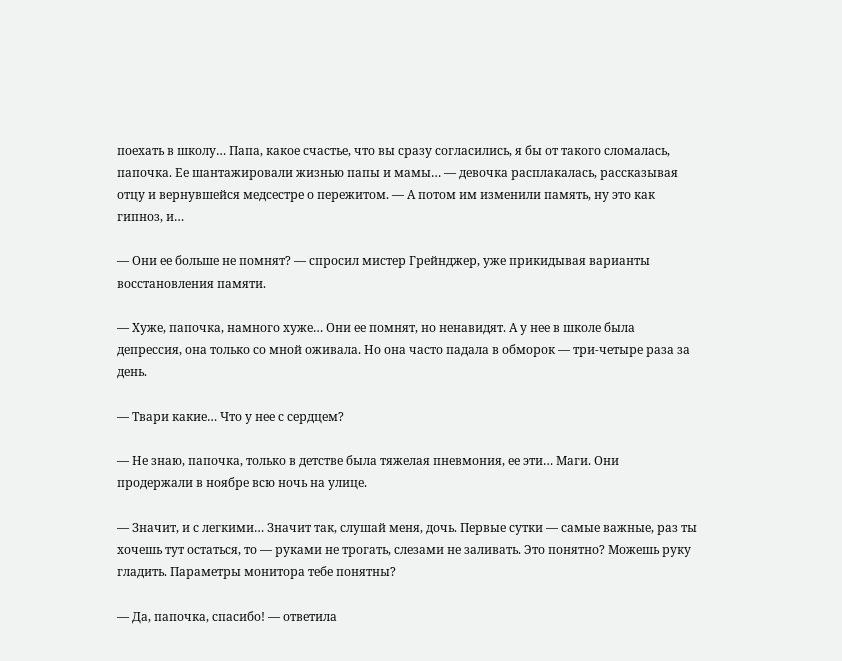поехать в школу… Папа, какое счастье, что вы сразу согласились, я бы от такого сломалась, папочка. Ее шантажировали жизнью папы и мамы… — девочка расплакалась, рассказывая отцу и вернувшейся медсестре о пережитом. — А потом им изменили память, ну это как гипноз, и…

— Они ее больше не помнят? — спросил мистер Грейнджер, уже прикидывая варианты восстановления памяти.

— Хуже, папочка, намного хуже… Они ее помнят, но ненавидят. А у нее в школе была депрессия, она только со мной оживала. Но она часто падала в обморок — три-четыре раза за день.

— Твари какие… Что у нее с сердцем?

— Не знаю, папочка, только в детстве была тяжелая пневмония, ее эти… Маги. Они продержали в ноябре всю ночь на улице.

— Значит, и с легкими… Значит так, слушай меня, дочь. Первые сутки — самые важные, раз ты хочешь тут остаться, то — руками не трогать, слезами не заливать. Это понятно? Можешь руку гладить. Параметры монитора тебе понятны?

— Да, папочка, спасибо! — ответила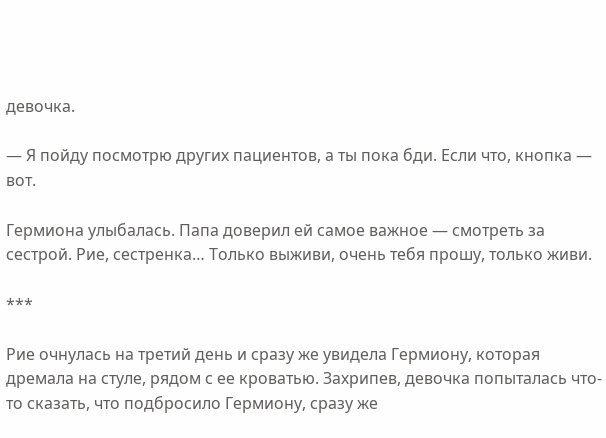девочка.

— Я пойду посмотрю других пациентов, а ты пока бди. Если что, кнопка — вот.

Гермиона улыбалась. Папа доверил ей самое важное — смотреть за сестрой. Рие, сестренка… Только выживи, очень тебя прошу, только живи.

***

Рие очнулась на третий день и сразу же увидела Гермиону, которая дремала на стуле, рядом с ее кроватью. Захрипев, девочка попыталась что-то сказать, что подбросило Гермиону, сразу же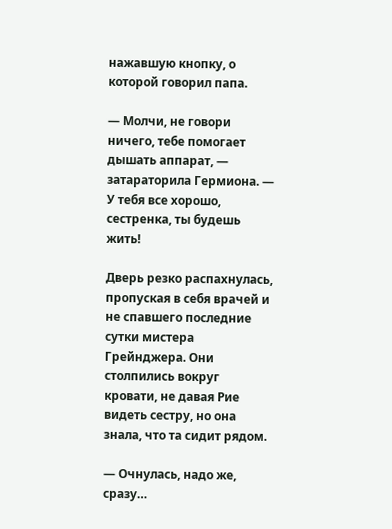нажавшую кнопку, о которой говорил папа.

— Молчи, не говори ничего, тебе помогает дышать аппарат, — затараторила Гермиона. — У тебя все хорошо, сестренка, ты будешь жить!

Дверь резко распахнулась, пропуская в себя врачей и не спавшего последние сутки мистера Грейнджера. Они столпились вокруг кровати, не давая Рие видеть сестру, но она знала, что та сидит рядом.

— Очнулась, надо же, сразу…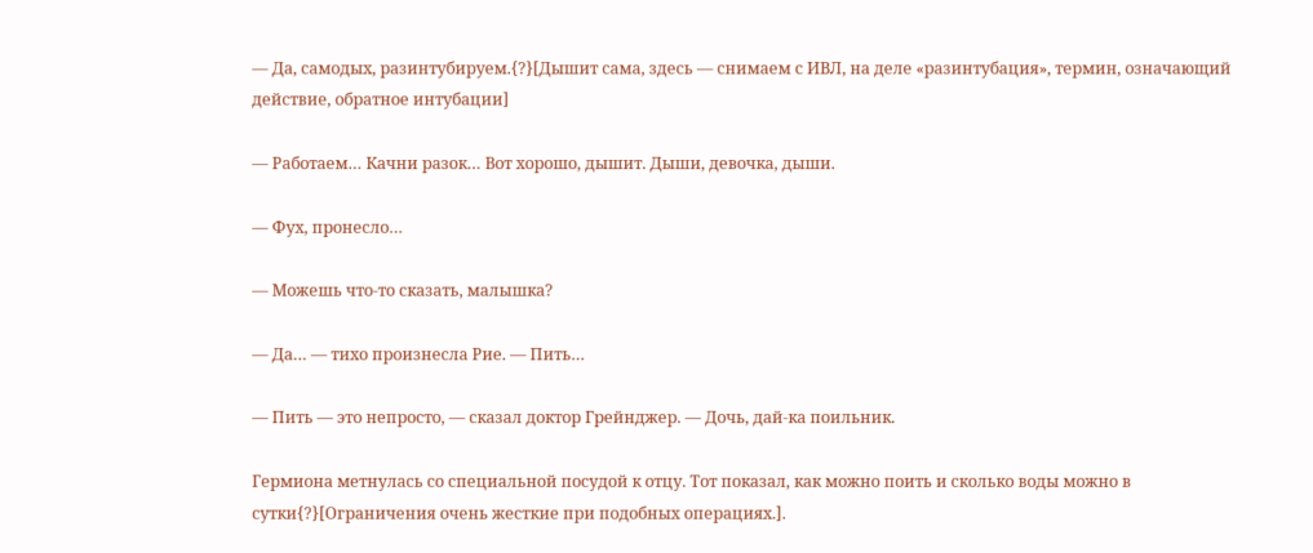— Да, самодых, разинтубируем.{?}[Дышит сама, здесь — снимаем с ИВЛ, на деле «разинтубация», термин, означающий действие, обратное интубации]

— Работаем… Качни разок… Вот хорошо, дышит. Дыши, девочка, дыши.

— Фух, пронесло…

— Можешь что-то сказать, малышка?

— Да… — тихо произнесла Рие. — Пить…

— Пить — это непросто, — сказал доктор Грейнджер. — Дочь, дай-ка поильник.

Гермиона метнулась со специальной посудой к отцу. Тот показал, как можно поить и сколько воды можно в сутки{?}[Ограничения очень жесткие при подобных операциях.].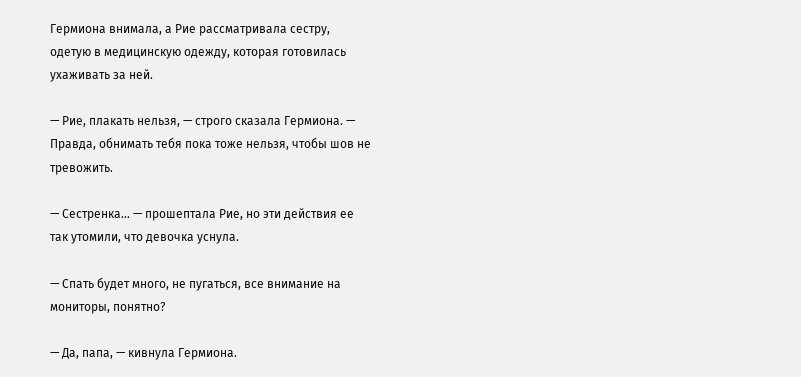Гермиона внимала, а Рие рассматривала сестру, одетую в медицинскую одежду, которая готовилась ухаживать за ней.

— Рие, плакать нельзя, — строго сказала Гермиона. — Правда, обнимать тебя пока тоже нельзя, чтобы шов не тревожить.

— Сестренка… — прошептала Рие, но эти действия ее так утомили, что девочка уснула.

— Спать будет много, не пугаться, все внимание на мониторы, понятно?

— Да, папа, — кивнула Гермиона.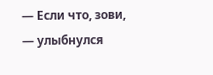— Если что, зови, — улыбнулся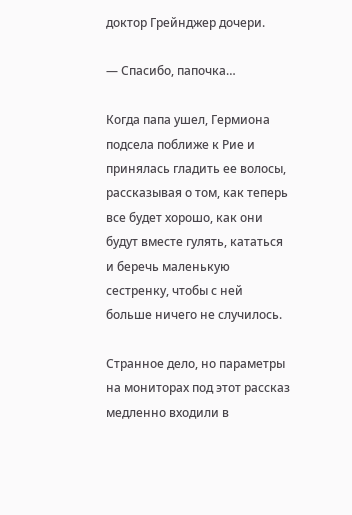доктор Грейнджер дочери.

— Спасибо, папочка…

Когда папа ушел, Гермиона подсела поближе к Рие и принялась гладить ее волосы, рассказывая о том, как теперь все будет хорошо, как они будут вместе гулять, кататься и беречь маленькую сестренку, чтобы с ней больше ничего не случилось.

Странное дело, но параметры на мониторах под этот рассказ медленно входили в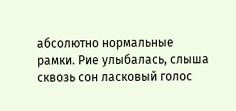абсолютно нормальные рамки. Рие улыбалась, слыша сквозь сон ласковый голос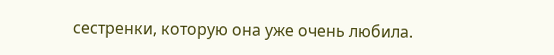сестренки, которую она уже очень любила.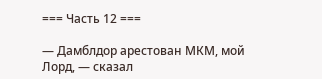=== Часть 12 ===

— Дамблдор арестован МКМ, мой Лорд, — сказал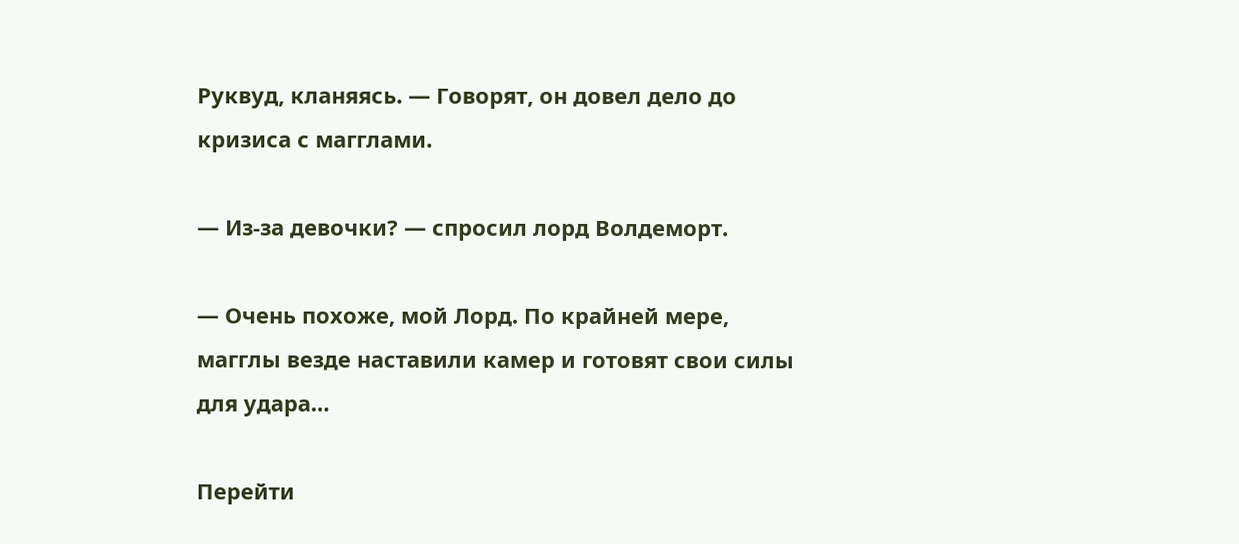Руквуд, кланяясь. — Говорят, он довел дело до кризиса с магглами.

— Из-за девочки? — спросил лорд Волдеморт.

— Очень похоже, мой Лорд. По крайней мере, магглы везде наставили камер и готовят свои силы для удара…

Перейти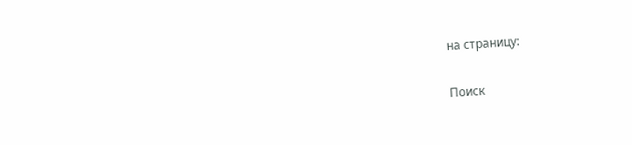на страницу:

Поиск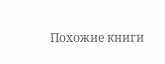Похожие книги